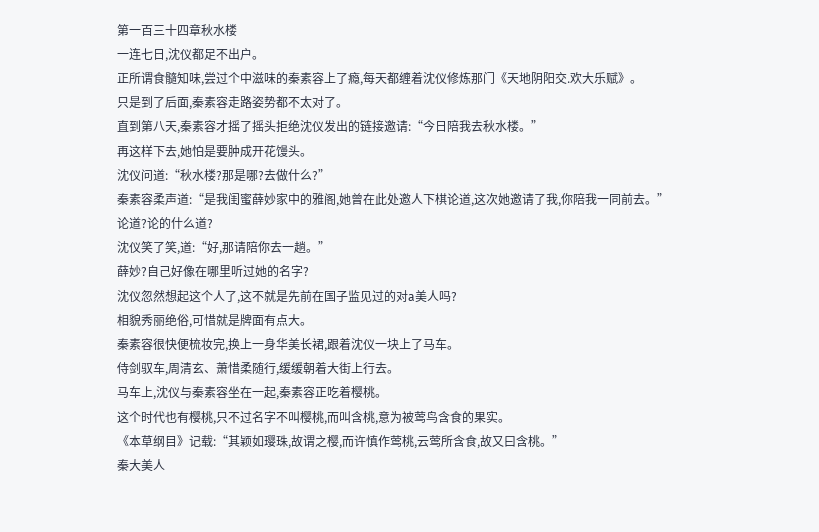第一百三十四章秋水楼
一连七日,沈仪都足不出户。
正所谓食髓知味,尝过个中滋味的秦素容上了瘾,每天都缠着沈仪修炼那门《天地阴阳交.欢大乐赋》。
只是到了后面,秦素容走路姿势都不太对了。
直到第八天,秦素容才摇了摇头拒绝沈仪发出的链接邀请:“今日陪我去秋水楼。”
再这样下去,她怕是要肿成开花馒头。
沈仪问道:“秋水楼?那是哪?去做什么?”
秦素容柔声道:“是我闺蜜薛妙家中的雅阁,她曾在此处邀人下棋论道,这次她邀请了我,你陪我一同前去。”
论道?论的什么道?
沈仪笑了笑,道:“好,那请陪你去一趟。”
薛妙?自己好像在哪里听过她的名字?
沈仪忽然想起这个人了,这不就是先前在国子监见过的对a美人吗?
相貌秀丽绝俗,可惜就是牌面有点大。
秦素容很快便梳妆完,换上一身华美长裙,跟着沈仪一块上了马车。
侍剑驭车,周清玄、萧惜柔随行,缓缓朝着大街上行去。
马车上,沈仪与秦素容坐在一起,秦素容正吃着樱桃。
这个时代也有樱桃,只不过名字不叫樱桃,而叫含桃,意为被莺鸟含食的果实。
《本草纲目》记载:“其颖如璎珠,故谓之樱,而许慎作莺桃,云莺所含食,故又曰含桃。”
秦大美人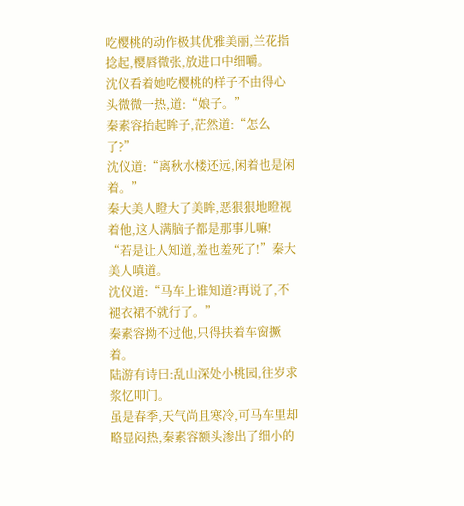吃樱桃的动作极其优雅美丽,兰花指捻起,樱唇微张,放进口中细嚼。
沈仪看着她吃樱桃的样子不由得心头微微一热,道:“娘子。”
秦素容抬起眸子,茫然道:“怎么了?”
沈仪道:“离秋水楼还远,闲着也是闲着。”
秦大美人瞪大了美眸,恶狠狠地瞪视着他,这人满脑子都是那事儿嘛!
“若是让人知道,羞也羞死了!”秦大美人嗔道。
沈仪道:“马车上谁知道?再说了,不褪衣裙不就行了。”
秦素容拗不过他,只得扶着车窗撅着。
陆游有诗曰:乱山深处小桃园,往岁求浆忆叩门。
虽是春季,天气尚且寒冷,可马车里却略显闷热,秦素容额头渗出了细小的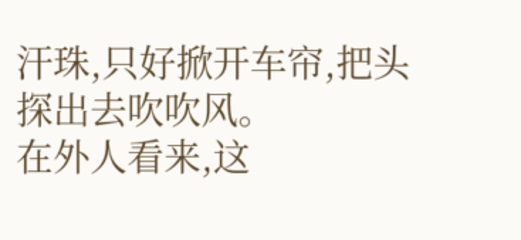汗珠,只好掀开车帘,把头探出去吹吹风。
在外人看来,这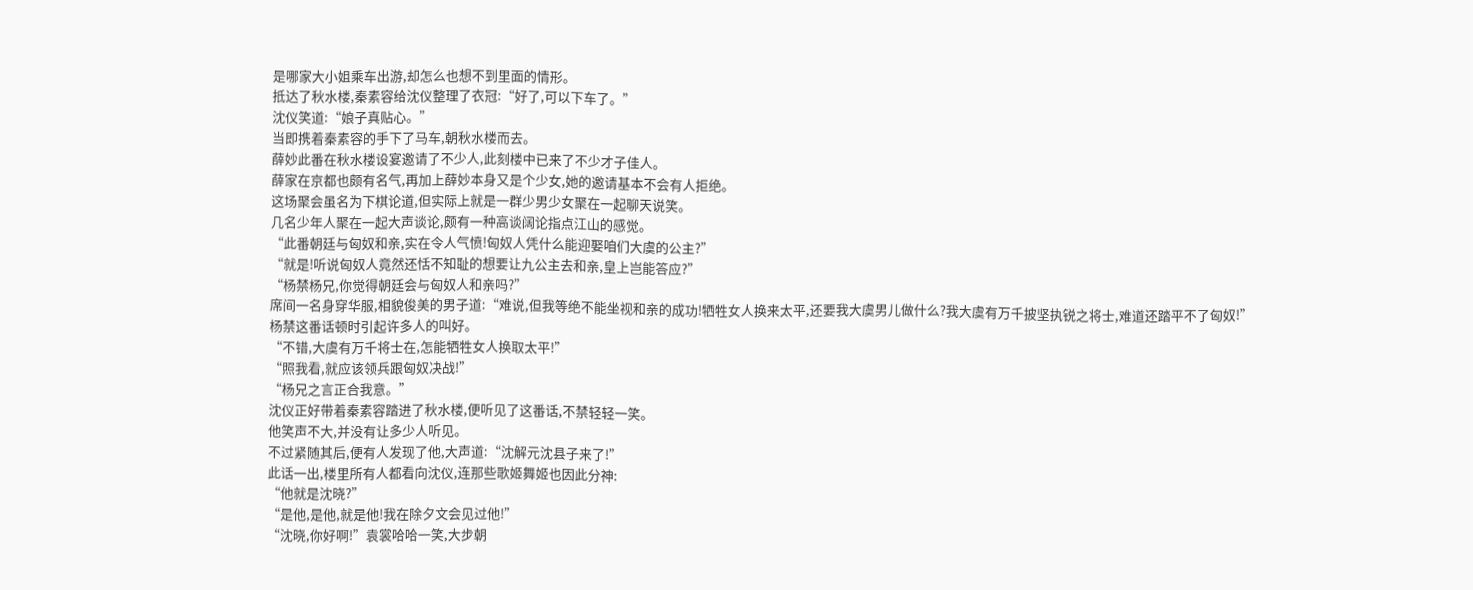是哪家大小姐乘车出游,却怎么也想不到里面的情形。
抵达了秋水楼,秦素容给沈仪整理了衣冠:“好了,可以下车了。”
沈仪笑道:“娘子真贴心。”
当即携着秦素容的手下了马车,朝秋水楼而去。
薛妙此番在秋水楼设宴邀请了不少人,此刻楼中已来了不少才子佳人。
薛家在京都也颇有名气,再加上薛妙本身又是个少女,她的邀请基本不会有人拒绝。
这场聚会虽名为下棋论道,但实际上就是一群少男少女聚在一起聊天说笑。
几名少年人聚在一起大声谈论,颇有一种高谈阔论指点江山的感觉。
“此番朝廷与匈奴和亲,实在令人气愤!匈奴人凭什么能迎娶咱们大虞的公主?”
“就是!听说匈奴人竟然还恬不知耻的想要让九公主去和亲,皇上岂能答应?”
“杨禁杨兄,你觉得朝廷会与匈奴人和亲吗?”
席间一名身穿华服,相貌俊美的男子道:“难说,但我等绝不能坐视和亲的成功!牺牲女人换来太平,还要我大虞男儿做什么?我大虞有万千披坚执锐之将士,难道还踏平不了匈奴!”
杨禁这番话顿时引起许多人的叫好。
“不错,大虞有万千将士在,怎能牺牲女人换取太平!”
“照我看,就应该领兵跟匈奴决战!”
“杨兄之言正合我意。”
沈仪正好带着秦素容踏进了秋水楼,便听见了这番话,不禁轻轻一笑。
他笑声不大,并没有让多少人听见。
不过紧随其后,便有人发现了他,大声道:“沈解元沈县子来了!”
此话一出,楼里所有人都看向沈仪,连那些歌姬舞姬也因此分神:
“他就是沈晓?”
“是他,是他,就是他!我在除夕文会见过他!”
“沈晓,你好啊!”袁裳哈哈一笑,大步朝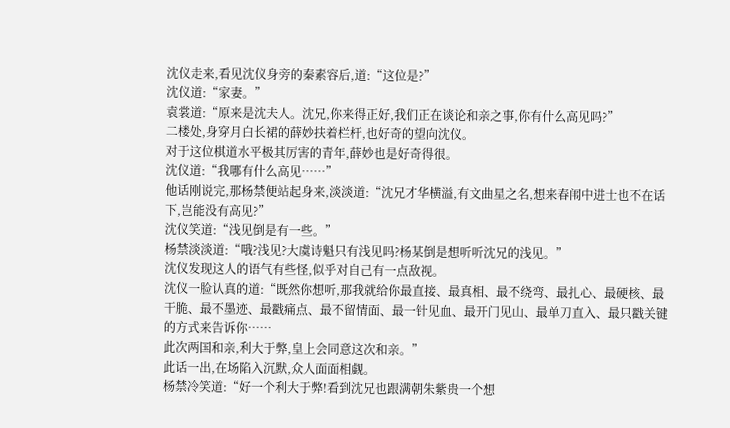沈仪走来,看见沈仪身旁的秦素容后,道:“这位是?”
沈仪道:“家妻。”
袁裳道:“原来是沈夫人。沈兄,你来得正好,我们正在谈论和亲之事,你有什么高见吗?”
二楼处,身穿月白长裙的薛妙扶着栏杆,也好奇的望向沈仪。
对于这位棋道水平极其厉害的青年,薛妙也是好奇得很。
沈仪道:“我哪有什么高见……”
他话刚说完,那杨禁便站起身来,淡淡道:“沈兄才华横溢,有文曲星之名,想来春闱中进士也不在话下,岂能没有高见?”
沈仪笑道:“浅见倒是有一些。”
杨禁淡淡道:“哦?浅见?大虞诗魁只有浅见吗?杨某倒是想听听沈兄的浅见。”
沈仪发现这人的语气有些怪,似乎对自己有一点敌视。
沈仪一脸认真的道:“既然你想听,那我就给你最直接、最真相、最不绕弯、最扎心、最硬核、最干脆、最不墨迹、最戳痛点、最不留情面、最一针见血、最开门见山、最单刀直入、最只戳关键的方式来告诉你……
此次两国和亲,利大于弊,皇上会同意这次和亲。”
此话一出,在场陷入沉默,众人面面相觑。
杨禁冷笑道:“好一个利大于弊!看到沈兄也跟满朝朱紫贵一个想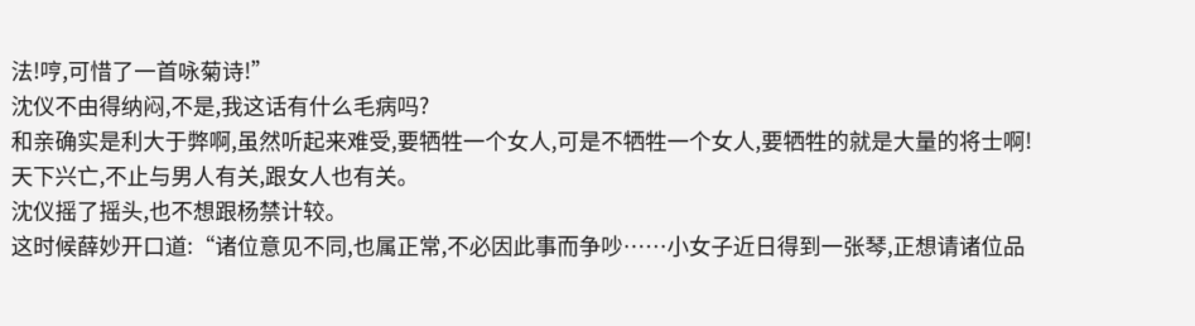法!哼,可惜了一首咏菊诗!”
沈仪不由得纳闷,不是,我这话有什么毛病吗?
和亲确实是利大于弊啊,虽然听起来难受,要牺牲一个女人,可是不牺牲一个女人,要牺牲的就是大量的将士啊!
天下兴亡,不止与男人有关,跟女人也有关。
沈仪摇了摇头,也不想跟杨禁计较。
这时候薛妙开口道:“诸位意见不同,也属正常,不必因此事而争吵……小女子近日得到一张琴,正想请诸位品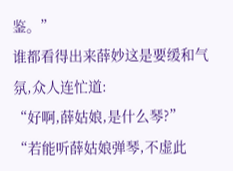鉴。”
谁都看得出来薛妙这是要缓和气氛,众人连忙道:
“好啊,薛姑娘,是什么琴?”
“若能听薛姑娘弹琴,不虚此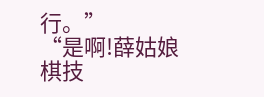行。”
“是啊!薛姑娘棋技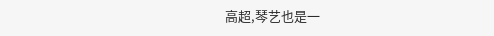高超,琴艺也是一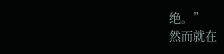绝。”
然而就在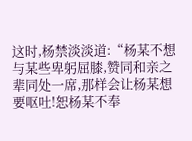这时,杨禁淡淡道:“杨某不想与某些卑躬屈膝,赞同和亲之辈同处一席,那样会让杨某想要呕吐!恕杨某不奉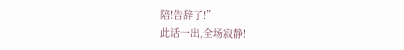陪!告辞了!”
此话一出,全场寂静!